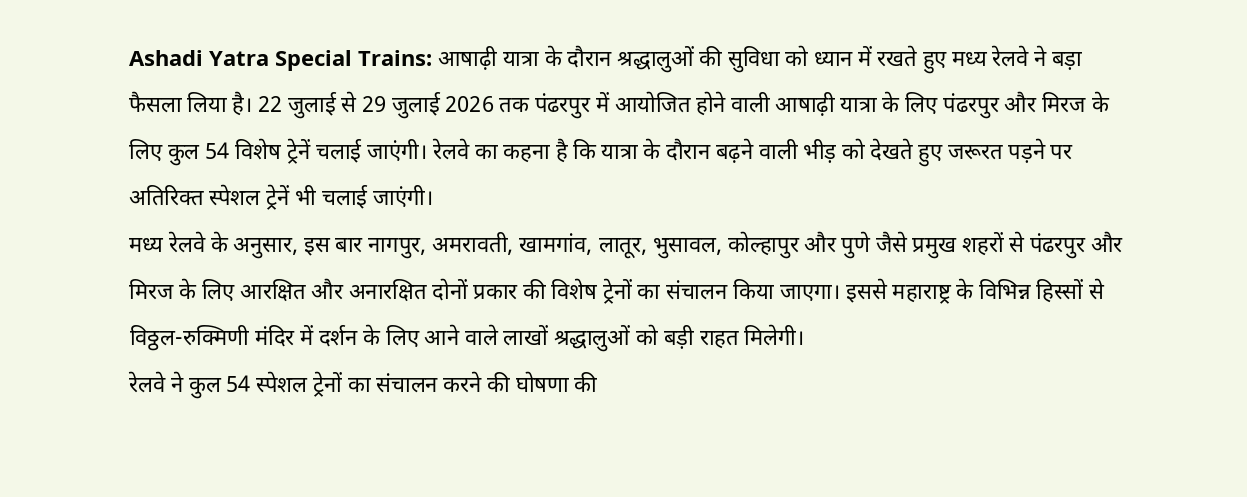Ashadi Yatra Special Trains: आषाढ़ी यात्रा के दौरान श्रद्धालुओं की सुविधा को ध्यान में रखते हुए मध्य रेलवे ने बड़ा फैसला लिया है। 22 जुलाई से 29 जुलाई 2026 तक पंढरपुर में आयोजित होने वाली आषाढ़ी यात्रा के लिए पंढरपुर और मिरज के लिए कुल 54 विशेष ट्रेनें चलाई जाएंगी। रेलवे का कहना है कि यात्रा के दौरान बढ़ने वाली भीड़ को देखते हुए जरूरत पड़ने पर अतिरिक्त स्पेशल ट्रेनें भी चलाई जाएंगी।
मध्य रेलवे के अनुसार, इस बार नागपुर, अमरावती, खामगांव, लातूर, भुसावल, कोल्हापुर और पुणे जैसे प्रमुख शहरों से पंढरपुर और मिरज के लिए आरक्षित और अनारक्षित दोनों प्रकार की विशेष ट्रेनों का संचालन किया जाएगा। इससे महाराष्ट्र के विभिन्न हिस्सों से विठ्ठल-रुक्मिणी मंदिर में दर्शन के लिए आने वाले लाखों श्रद्धालुओं को बड़ी राहत मिलेगी।
रेलवे ने कुल 54 स्पेशल ट्रेनों का संचालन करने की घोषणा की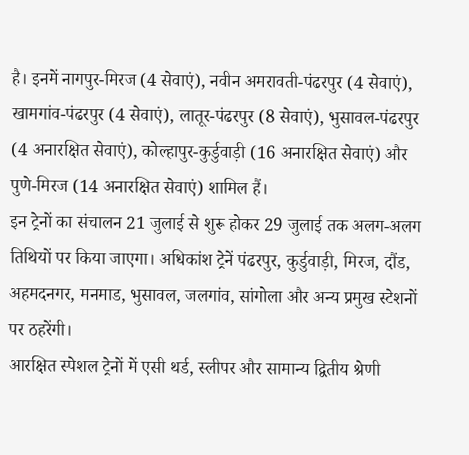है। इनमें नागपुर-मिरज (4 सेवाएं), नवीन अमरावती-पंढरपुर (4 सेवाएं), खामगांव-पंढरपुर (4 सेवाएं), लातूर-पंढरपुर (8 सेवाएं), भुसावल-पंढरपुर (4 अनारक्षित सेवाएं), कोल्हापुर-कुर्डुवाड़ी (16 अनारक्षित सेवाएं) और पुणे-मिरज (14 अनारक्षित सेवाएं) शामिल हैं।
इन ट्रेनों का संचालन 21 जुलाई से शुरू होकर 29 जुलाई तक अलग-अलग तिथियों पर किया जाएगा। अधिकांश ट्रेनें पंढरपुर, कुर्डुवाड़ी, मिरज, दौंड, अहमदनगर, मनमाड, भुसावल, जलगांव, सांगोला और अन्य प्रमुख स्टेशनों पर ठहरेंगी।
आरक्षित स्पेशल ट्रेनों में एसी थर्ड, स्लीपर और सामान्य द्वितीय श्रेणी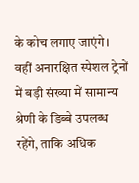के कोच लगाए जाएंगे। वहीं अनारक्षित स्पेशल ट्रेनों में बड़ी संख्या में सामान्य श्रेणी के डिब्बे उपलब्ध रहेंगे, ताकि अधिक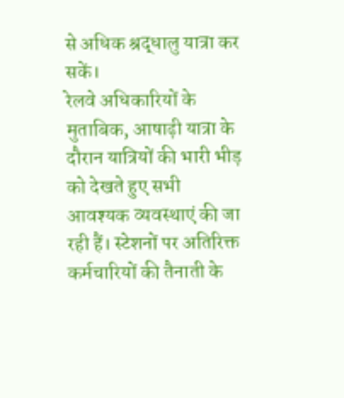से अधिक श्रद्धालु यात्रा कर सकें।
रेलवे अधिकारियों के मुताबिक, आषाढ़ी यात्रा के दौरान यात्रियों की भारी भीड़ को देखते हुए सभी आवश्यक व्यवस्थाएं की जा रही हैं। स्टेशनों पर अतिरिक्त कर्मचारियों की तैनाती के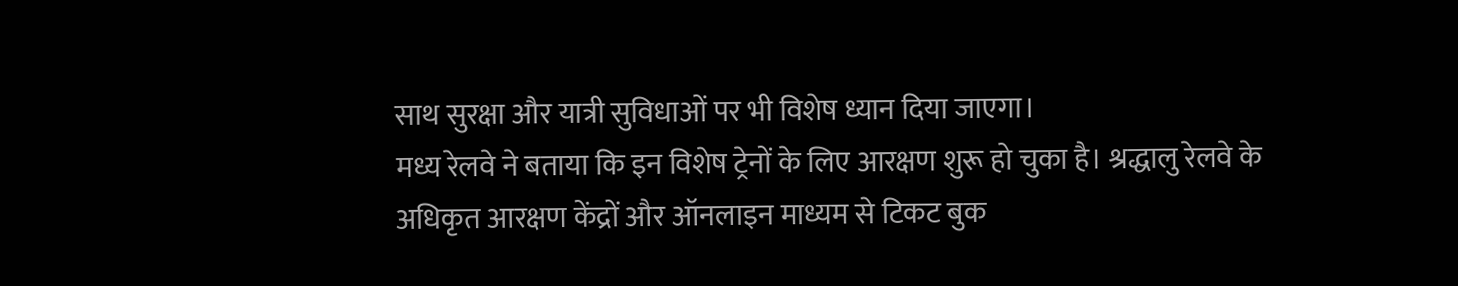साथ सुरक्षा और यात्री सुविधाओं पर भी विशेष ध्यान दिया जाएगा।
मध्य रेलवे ने बताया कि इन विशेष ट्रेनों के लिए आरक्षण शुरू हो चुका है। श्रद्धालु रेलवे के अधिकृत आरक्षण केंद्रों और ऑनलाइन माध्यम से टिकट बुक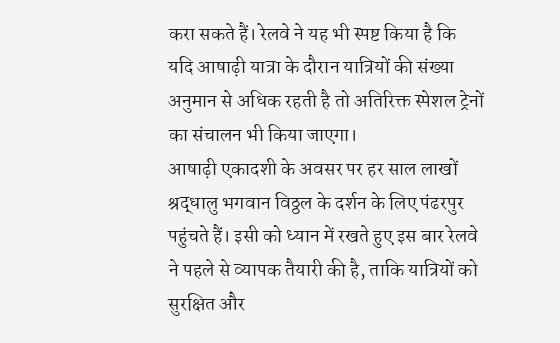करा सकते हैं। रेलवे ने यह भी स्पष्ट किया है कि यदि आषाढ़ी यात्रा के दौरान यात्रियों की संख्या अनुमान से अधिक रहती है तो अतिरिक्त स्पेशल ट्रेनों का संचालन भी किया जाएगा।
आषाढ़ी एकादशी के अवसर पर हर साल लाखों श्रद्धालु भगवान विठ्ठल के दर्शन के लिए पंढरपुर पहुंचते हैं। इसी को ध्यान में रखते हुए इस बार रेलवे ने पहले से व्यापक तैयारी की है, ताकि यात्रियों को सुरक्षित और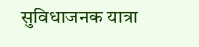सुविधाजनक यात्रा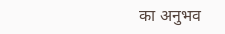का अनुभव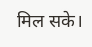मिल सके।